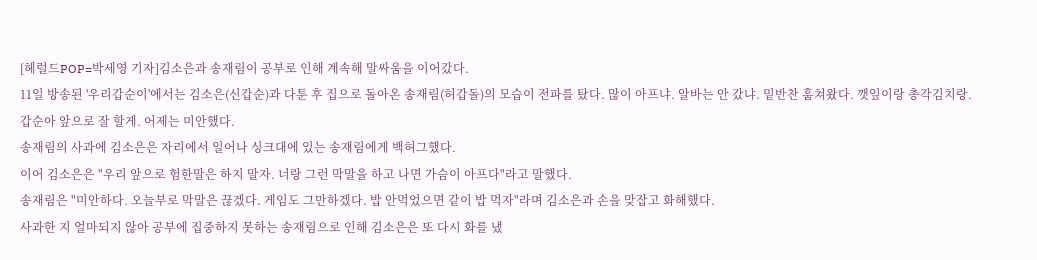[헤럴드POP=박세영 기자]김소은과 송재림이 공부로 인해 계속해 말싸움을 이어갔다.
11일 방송된 '우리갑순이'에서는 김소은(신갑순)과 다툰 후 집으로 돌아온 송재림(허갑돌)의 모습이 전파를 탔다. 많이 아프냐. 알바는 안 갔냐. 밑반찬 훔쳐왔다. 깻잎이랑 총각김치랑. 갑순아 앞으로 잘 할게. 어제는 미안했다.
송재림의 사과에 김소은은 자리에서 일어나 싱크대에 있는 송재림에게 백허그했다.
이어 김소은은 "우리 앞으로 험한말은 하지 말자. 너랑 그런 막말을 하고 나면 가슴이 아프다"라고 말했다.
송재림은 "미안하다. 오늘부로 막말은 끊겠다. 게임도 그만하겠다. 밥 안먹었으면 같이 밥 먹자"라며 김소은과 손을 맞잡고 화해했다.
사과한 지 얼마되지 않아 공부에 집중하지 못하는 송재림으로 인해 김소은은 또 다시 화를 냈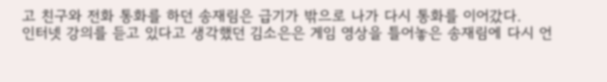고 친구와 전화 통화를 하던 송재림은 급기가 밖으로 나가 다시 통화를 이어갔다.
인터넷 강의를 듣고 있다고 생각했던 김소은은 게임 영상을 틀어놓은 송재림에 다시 언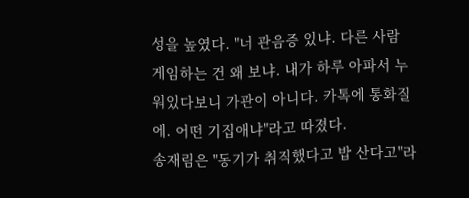성을 높였다. "너 관음증 있냐. 다른 사람 게임하는 건 왜 보냐. 내가 하루 아파서 누워있다보니 가관이 아니다. 카톡에 통화질에. 어떤 기집애냐"라고 따졌다.
송재림은 "동기가 취직했다고 밥 산다고"라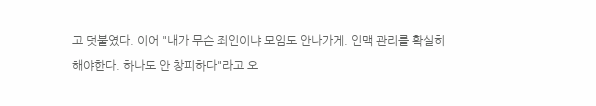고 덧붙였다. 이어 "내가 무슨 죄인이냐 모임도 안나가게. 인맥 관리를 확실히 해야한다. 하나도 안 창피하다"라고 오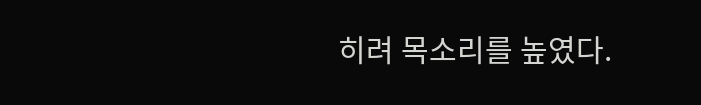히려 목소리를 높였다.